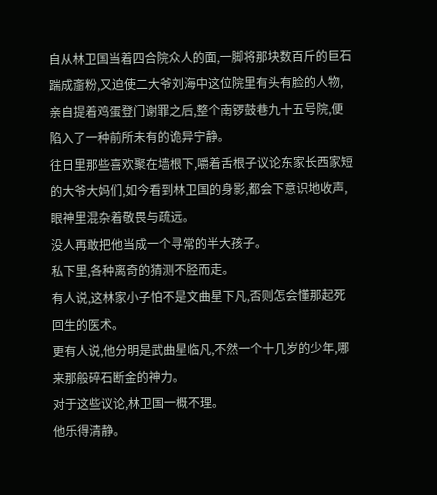自从林卫国当着四合院众人的面,一脚将那块数百斤的巨石踹成齑粉,又迫使二大爷刘海中这位院里有头有脸的人物,亲自提着鸡蛋登门谢罪之后,整个南锣鼓巷九十五号院,便陷入了一种前所未有的诡异宁静。
往日里那些喜欢聚在墙根下,嚼着舌根子议论东家长西家短的大爷大妈们,如今看到林卫国的身影,都会下意识地收声,眼神里混杂着敬畏与疏远。
没人再敢把他当成一个寻常的半大孩子。
私下里,各种离奇的猜测不胫而走。
有人说,这林家小子怕不是文曲星下凡,否则怎会懂那起死回生的医术。
更有人说,他分明是武曲星临凡,不然一个十几岁的少年,哪来那般碎石断金的神力。
对于这些议论,林卫国一概不理。
他乐得清静。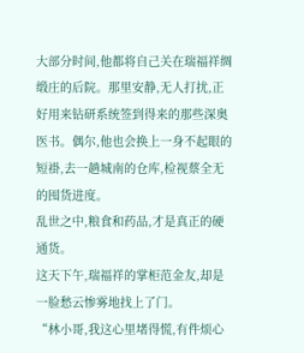大部分时间,他都将自己关在瑞福祥绸缎庄的后院。那里安静,无人打扰,正好用来钻研系统签到得来的那些深奥医书。偶尔,他也会换上一身不起眼的短褂,去一趟城南的仓库,检视蔡全无的囤货进度。
乱世之中,粮食和药品,才是真正的硬通货。
这天下午,瑞福祥的掌柜范金友,却是一脸愁云惨雾地找上了门。
“林小哥,我这心里堵得慌,有件烦心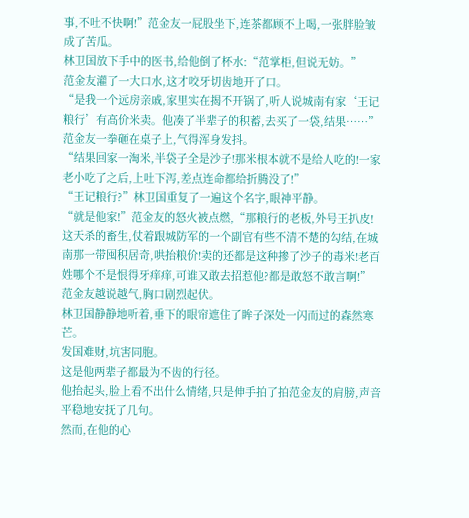事,不吐不快啊!”范金友一屁股坐下,连茶都顾不上喝,一张胖脸皱成了苦瓜。
林卫国放下手中的医书,给他倒了杯水:“范掌柜,但说无妨。”
范金友灌了一大口水,这才咬牙切齿地开了口。
“是我一个远房亲戚,家里实在揭不开锅了,听人说城南有家‘王记粮行’有高价米卖。他凑了半辈子的积蓄,去买了一袋,结果……”
范金友一拳砸在桌子上,气得浑身发抖。
“结果回家一淘米,半袋子全是沙子!那米根本就不是给人吃的!一家老小吃了之后,上吐下泻,差点连命都给折腾没了!”
“王记粮行?”林卫国重复了一遍这个名字,眼神平静。
“就是他家!”范金友的怒火被点燃,“那粮行的老板,外号王扒皮!这天杀的畜生,仗着跟城防军的一个副官有些不清不楚的勾结,在城南那一带囤积居奇,哄抬粮价!卖的还都是这种掺了沙子的毒米!老百姓哪个不是恨得牙痒痒,可谁又敢去招惹他?都是敢怒不敢言啊!”
范金友越说越气,胸口剧烈起伏。
林卫国静静地听着,垂下的眼帘遮住了眸子深处一闪而过的森然寒芒。
发国难财,坑害同胞。
这是他两辈子都最为不齿的行径。
他抬起头,脸上看不出什么情绪,只是伸手拍了拍范金友的肩膀,声音平稳地安抚了几句。
然而,在他的心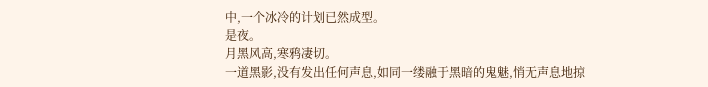中,一个冰冷的计划已然成型。
是夜。
月黑风高,寒鸦凄切。
一道黑影,没有发出任何声息,如同一缕融于黑暗的鬼魅,悄无声息地掠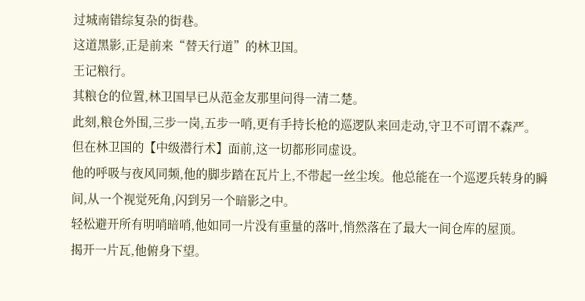过城南错综复杂的街巷。
这道黑影,正是前来“替天行道”的林卫国。
王记粮行。
其粮仓的位置,林卫国早已从范金友那里问得一清二楚。
此刻,粮仓外围,三步一岗,五步一哨,更有手持长枪的巡逻队来回走动,守卫不可谓不森严。
但在林卫国的【中级潜行术】面前,这一切都形同虚设。
他的呼吸与夜风同频,他的脚步踏在瓦片上,不带起一丝尘埃。他总能在一个巡逻兵转身的瞬间,从一个视觉死角,闪到另一个暗影之中。
轻松避开所有明哨暗哨,他如同一片没有重量的落叶,悄然落在了最大一间仓库的屋顶。
揭开一片瓦,他俯身下望。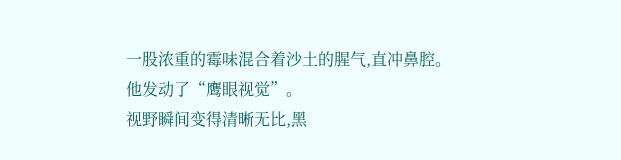一股浓重的霉味混合着沙土的腥气,直冲鼻腔。
他发动了“鹰眼视觉”。
视野瞬间变得清晰无比,黑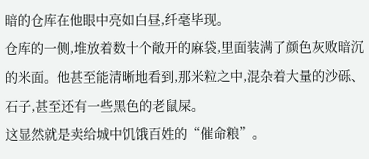暗的仓库在他眼中亮如白昼,纤毫毕现。
仓库的一侧,堆放着数十个敞开的麻袋,里面装满了颜色灰败暗沉的米面。他甚至能清晰地看到,那米粒之中,混杂着大量的沙砾、石子,甚至还有一些黑色的老鼠屎。
这显然就是卖给城中饥饿百姓的“催命粮”。